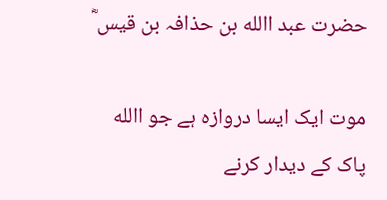حضرت عبد االله بن حذافہ بن قیس ؓ

موت ایک ایسا دروازہ ہے جو االله پاک کے دیدار کرنے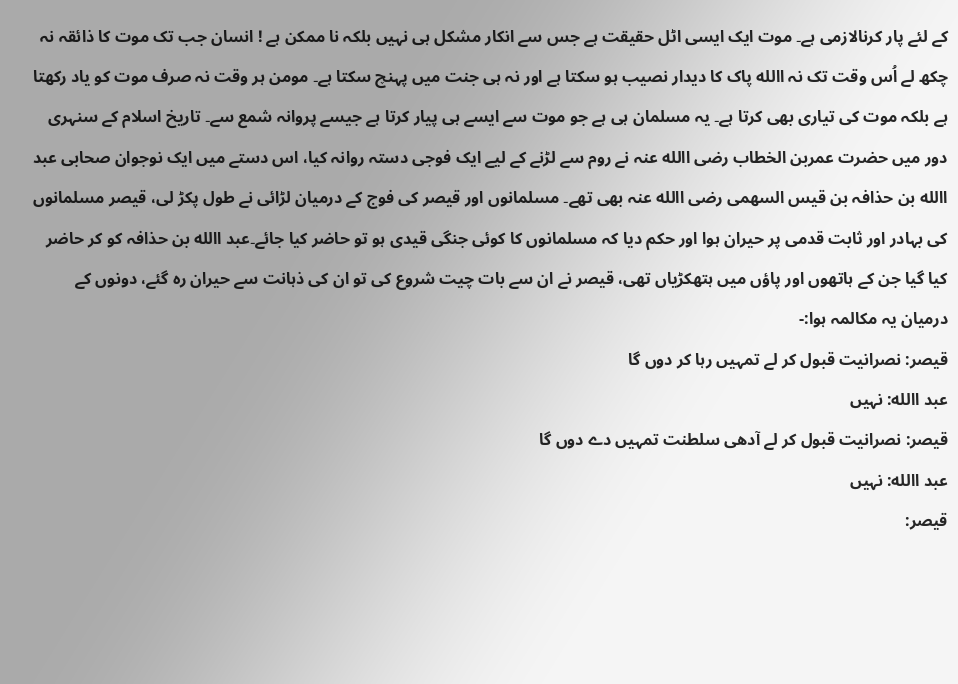کے لئے پار کرنالازمی ہے۔ موت ایک ایسی اٹل حقیقت ہے جس سے انکار مشکل ہی نہیں بلکہ نا ممکن ہے ! انسان جب تک موت کا ذائقہ نہ چکھ لے اُس وقت تک نہ االله پاک کا دیدار نصیب ہو سکتا ہے اور نہ ہی جنت میں پہنچ سکتا ہے۔ مومن ہر وقت نہ صرف موت کو یاد رکھتا ہے بلکہ موت کی تیاری بھی کرتا ہے۔ یہ مسلمان ہی ہے جو موت سے ایسے ہی پیار کرتا ہے جیسے پروانہ شمع سے۔ تاریخ اسلام کے سنہری دور میں حضرت عمربن الخطاب رضی االله عنہ نے روم سے لڑنے کے لیے ایک فوجی دستہ روانہ کیا، اس دستے میں ایک نوجوان صحابی عبد االله بن حذافہ بن قیس السھمی رضی االله عنہ بھی تھے۔ مسلمانوں اور قیصر کی فوج کے درمیان لڑائی نے طول پکڑ لی، قیصر مسلمانوں کی بہادر اور ثابت قدمی پر حیران ہوا اور حکم دیا کہ مسلمانوں کا کوئی جنگی قیدی ہو تو حاضر کیا جائے۔عبد االله بن حذافہ کو کر حاضر کیا گیا جن کے ہاتھوں اور پاؤں میں ہتھکڑیاں تھی، قیصر نے ان سے بات چیت شروع کی تو ان کی ذہانت سے حیران رہ گئے، دونوں کے درمیان یہ مکالمہ ہوا:-
قیصر: نصرانیت قبول کر لے تمہیں رہا کر دوں گا
عبد االله: نہیں
قیصر: نصرانیت قبول کر لے آدھی سلطنت تمہیں دے دوں گا
عبد االله: نہیں
قیصر: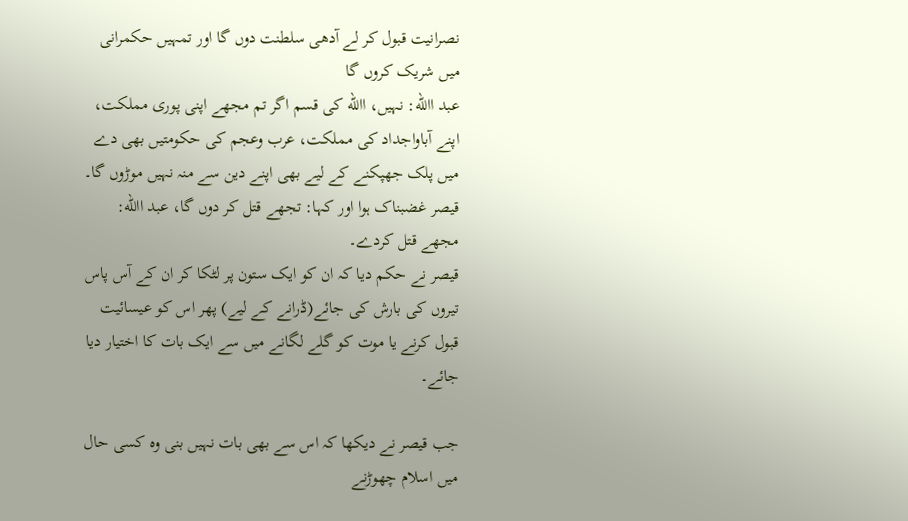نصرانیت قبول کر لے آدھی سلطنت دوں گا اور تمہیں حکمرانی میں شریک کروں گا
عبد االله: نہیں، االله کی قسم اگر تم مجھے اپنی پوری مملکت، اپنے آباواجداد کی مملکت، عرب وعجم کی حکومتیں بھی دے میں پلک جھپکنے کے لیے بھی اپنے دین سے منہ نہیں موڑوں گا۔
قیصر غضبناک ہوا اور کہا: تجھے قتل کر دوں گا، عبد االله: مجھے قتل کردے۔
قیصر نے حکم دیا کہ ان کو ایک ستون پر لٹکا کر ان کے آس پاس تیروں کی بارش کی جائے(ڈرانے کے لیے) پھر اس کو عیسائیت قبول کرنے یا موت کو گلے لگانے میں سے ایک بات کا اختیار دیا جائے۔

جب قیصر نے دیکھا کہ اس سے بھی بات نہیں بنی وہ کسی حال میں اسلام چھوڑنے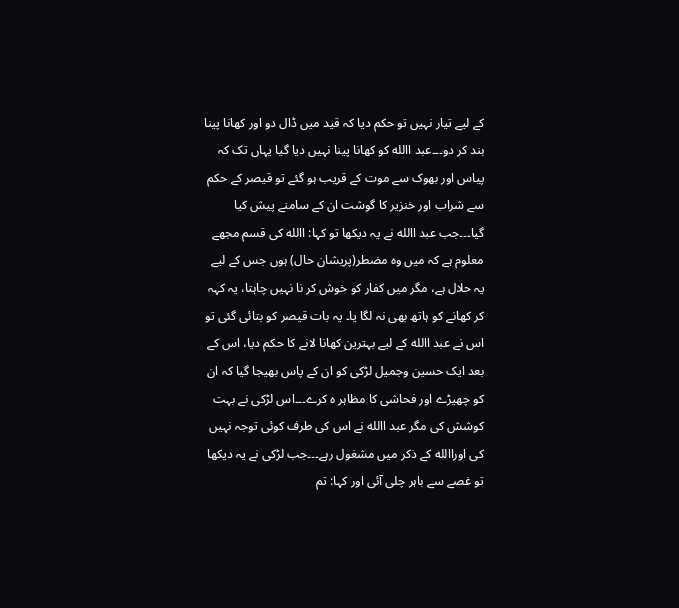کے لیے تیار نہیں تو حکم دیا کہ قید میں ڈال دو اور کھانا پینا بند کر دو۔۔۔عبد االله کو کھانا پینا نہیں دیا گیا یہاں تک کہ پیاس اور بھوک سے موت کے قریب ہو گئے تو قیصر کے حکم سے شراب اور خنزیر کا گوشت ان کے سامنے پیش کیا گیا۔۔۔جب عبد االله نے یہ دیکھا تو کہا: االله کی قسم مجھے معلوم ہے کہ میں وہ مضطر(پریشان حال) ہوں جس کے لیے یہ حلال ہے، مگر میں کفار کو خوش کر نا نہیں چاہتا، یہ کہہ کر کھانے کو ہاتھ بھی نہ لگا یا۔ یہ بات قیصر کو بتائی گئی تو اس نے عبد االله کے لیے بہترین کھانا لانے کا حکم دیا، اس کے بعد ایک حسین وجمیل لڑکی کو ان کے پاس بھیجا گیا کہ ان کو چھیڑے اور فحاشی کا مظاہر ہ کرے۔۔۔اس لڑکی نے بہت کوشش کی مگر عبد االله نے اس کی طرف کوئی توجہ نہیں کی اوراالله کے ذکر میں مشغول رہے۔۔۔جب لڑکی نے یہ دیکھا تو غصے سے باہر چلی آئی اور کہا: تم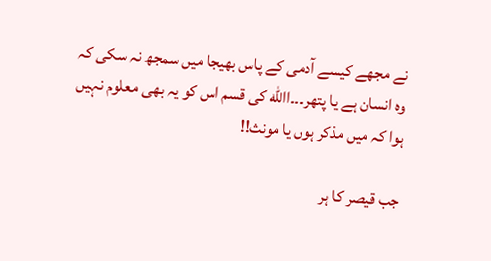نے مجھے کیسے آدمی کے پاس بھیجا میں سمجھ نہ سکی کہ وہ انسان ہے یا پتھر۔۔۔االله کی قسم اس کو یہ بھی معلوم نہیں ہوا کہ میں مذکر ہوں یا مونث!!

جب قیصر کا ہر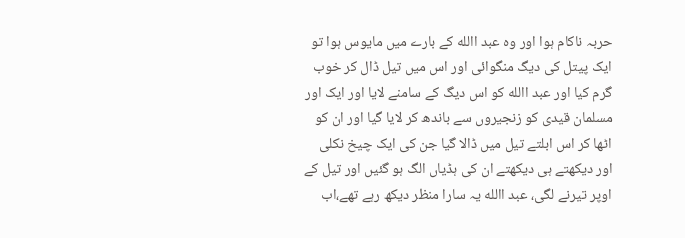حربہ ناکام ہوا اور وہ عبد االله کے بارے میں مایوس ہوا تو ایک پیتل کی دیگ منگوائی اور اس میں تیل ڈال کر خوب گرم کیا اور عبد االله کو اس دیگ کے سامنے لایا اور ایک اور مسلمان قیدی کو زنجیروں سے باندھ کر لایا گیا اور ان کو اٹھا کر اس ابلتے تیل میں ڈالا گیا جن کی ایک چیخ نکلی اور دیکھتے ہی دیکھتے ان کی ہڈیاں الگ ہو گئیں اور تیل کے اوپر تیرنے لگی، عبد االله یہ سارا منظر دیکھ رہے تھے،اب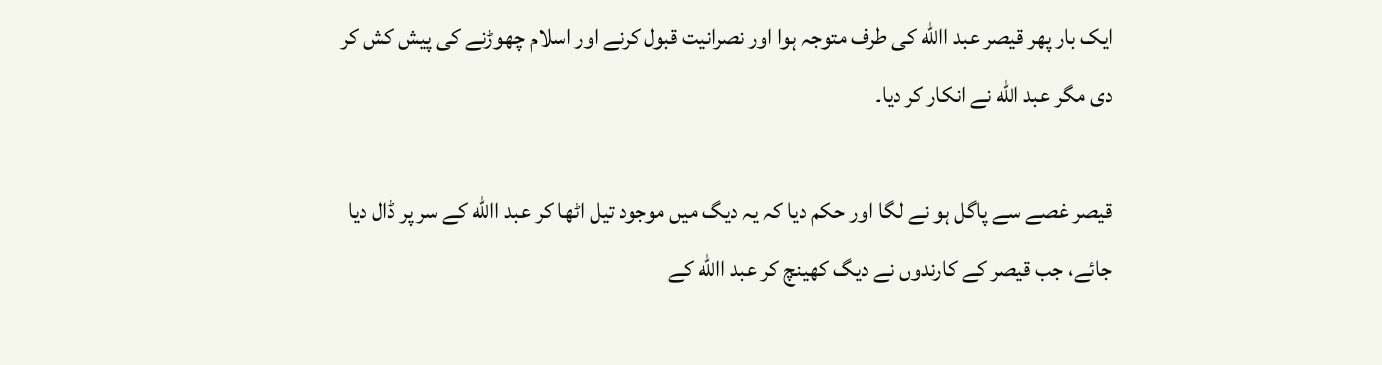ایک بار پھر قیصر عبد االله کی طرف متوجہ ہوا اور نصرانیت قبول کرنے اور اسلام چھوڑنے کی پیش کش کر دی مگر عبد الله نے انکار کر دیا۔

قیصر غصے سے پاگل ہو نے لگا اور حکم دیا کہ یہ دیگ میں موجود تیل اٹھا کر عبد االله کے سر پر ڈال دیا جائے، جب قیصر کے کارندوں نے دیگ کھینچ کر عبد االله کے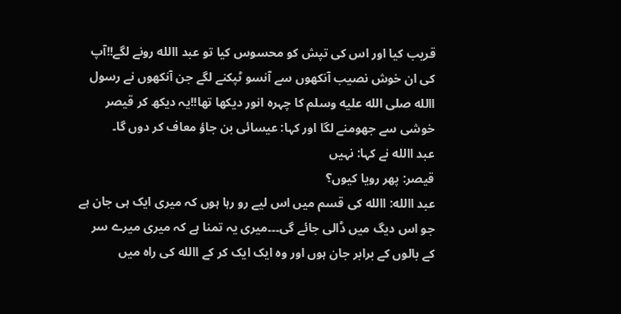قریب کیا اور اس کی تپش کو محسوس کیا تو عبد االله رونے لگے!!آپ کی ان خوش نصیب آنکھوں سے آنسو ٹپکنے لگے جن آنکھوں نے رسول االله صلى الله عليه وسلم کا چہرہ انور دیکھا تھا!!یہ دیکھ کر قیصر خوشی سے جھومنے لگا اور کہا: عیسائی بن جاؤ معاف کر دوں گا۔
عبد االله نے کہا: نہیں
قیصر: پھر رویا کیوں؟
عبد االله: االله کی قسم میں اس لیے رو رہا ہوں کہ میری ایک ہی جان ہے جو اس دیگ میں ڈالی جائے گی۔۔۔میری یہ تمنا ہے کہ میری میرے سر کے بالوں کے برابر جان ہوں اور وہ ایک ایک کر کے االله کی راہ میں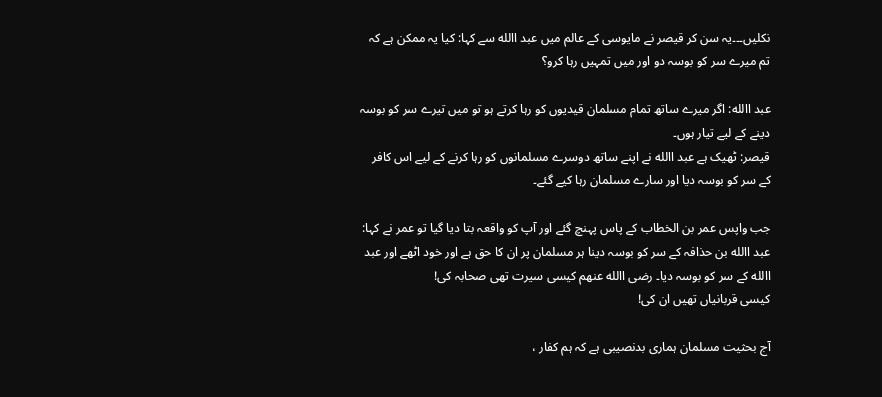نکلیں۔۔۔یہ سن کر قیصر نے مایوسی کے عالم میں عبد االله سے کہا: کیا یہ ممکن ہے کہ تم میرے سر کو بوسہ دو اور میں تمہیں رہا کرو؟

عبد االله: اگر میرے ساتھ تمام مسلمان قیدیوں کو رہا کرتے ہو تو میں تیرے سر کو بوسہ دینے کے لیے تیار ہوں۔
قیصر: ٹھیک ہے عبد االله نے اپنے ساتھ دوسرے مسلمانوں کو رہا کرنے کے لیے اس کافر کے سر کو بوسہ دیا اور سارے مسلمان رہا کیے گئے۔

جب واپس عمر بن الخطاب کے پاس پہنچ گئے اور آپ کو واقعہ بتا دیا گیا تو عمر نے کہا: عبد االله بن حذافہ کے سر کو بوسہ دینا ہر مسلمان پر ان کا حق ہے اور خود اٹھے اور عبد االله کے سر کو بوسہ دیا۔ رضی االله عنھم کیسی سیرت تھی صحابہ کی!
کیسی قربانیاں تھیں ان کی!

آج بحثیت مسلمان ہماری بدنصیبی ہے کہ ہم کفار ،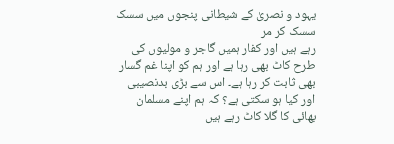یہود و نصریٰ کے شیطانی پنجوں میں سسک سسک کر مر
رہے ہیں اور کفار ہمیں گاجر و مولیوں کی طرح کاٹ بھی رہا ہے اور ہم کو اپنا غم گسار بھی ثابت کر رہا ہے۔ اس سے بڑی بدنصیبی اور کیا ہو سکتی ہے؟ کہ ہم اپنے مسلمان بھائی کا گلا کاٹ رہے ہیں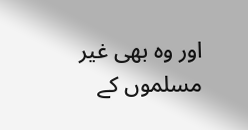اور وہ بھی غیر مسلموں کے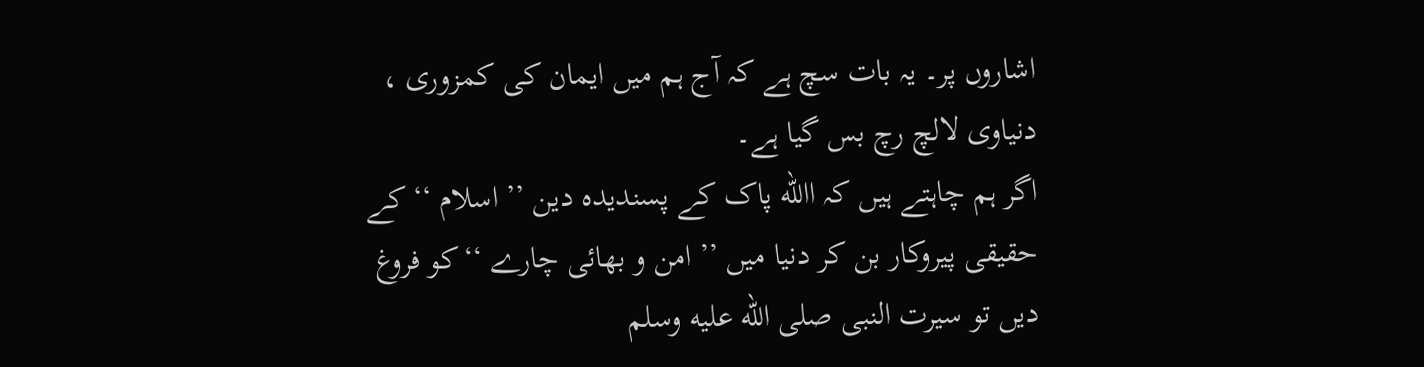اشاروں پر۔ یہ بات سچ ہے کہ آج ہم میں ایمان کی کمزوری ، دنیاوی لالچ رچ بس گیا ہے۔
اگر ہم چاہتے ہیں کہ االله پاک کے پسندیدہ دین ’’ اسلام ‘‘ کے حقیقی پیروکار بن کر دنیا میں ’’ امن و بھائی چارے ‘‘کو فروغ دیں تو سیرت النبی صلى الله عليه وسلم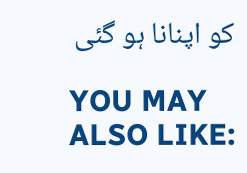کو اپنانا ہو گئی

YOU MAY ALSO LIKE: